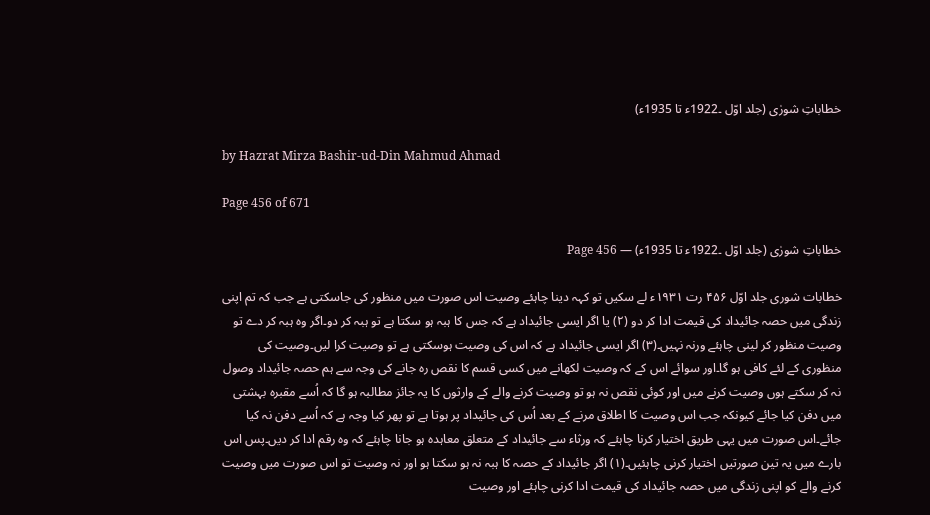خطاباتِ شورٰی (جلد اوّل ۔1922ء تا 1935ء)

by Hazrat Mirza Bashir-ud-Din Mahmud Ahmad

Page 456 of 671

خطاباتِ شورٰی (جلد اوّل ۔1922ء تا 1935ء) — Page 456

خطابات شوری جلد اوّل ۴۵۶ رت ۱۹۳۱ء لے سکیں تو کہہ دینا چاہئے وصیت اس صورت میں منظور کی جاسکتی ہے جب کہ تم اپنی زندگی میں حصہ جائیداد کی قیمت ادا کر دو (۲) یا اگر ایسی جائیداد ہے کہ جس کا ہبہ ہو سکتا ہے تو ہبہ کر دو۔اگر وہ ہبہ کر دے تو وصیت منظور کر لینی چاہئے ورنہ نہیں۔(۳) اگر ایسی جائیداد ہے کہ اس کی وصیت ہوسکتی ہے تو وصیت کرا لیں۔وصیت کی منظوری کے لئے کافی ہو گا۔اور سوائے اس کے کہ وصیت لکھانے میں کسی قسم کا نقص رہ جانے کی وجہ سے ہم حصہ جائیداد وصول نہ کر سکتے ہوں وصیت کرنے میں اور کوئی نقص نہ ہو تو وصیت کرنے والے کے وارثوں کا یہ جائز مطالبہ ہو گا کہ اُسے مقبرہ بہشتی میں دفن کیا جائے کیونکہ جب اس وصیت کا اطلاق مرنے کے بعد اُس کی جائیداد پر ہوتا ہے تو پھر کیا وجہ ہے کہ اُسے دفن نہ کیا جائے۔اس صورت میں یہی طریق اختیار کرنا چاہئے کہ ورثاء سے جائیداد کے متعلق معاہدہ ہو جانا چاہئے کہ وہ رقم ادا کر دیں۔پس اس بارے میں یہ تین صورتیں اختیار کرنی چاہئیں۔(۱) اگر جائیداد کے حصہ کا ہبہ نہ ہو سکتا ہو اور نہ وصیت تو اس صورت میں وصیت کرنے والے کو اپنی زندگی میں حصہ جائیداد کی قیمت ادا کرنی چاہئے اور وصیت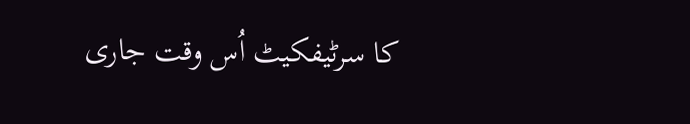کا سرٹیفکیٹ اُس وقت جاری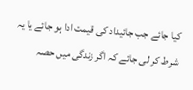کیا جائے جب جائیداد کی قیمت ادا ہو جائے یا یہ شرط کر لی جائے کہ اگر زندگی میں حصہ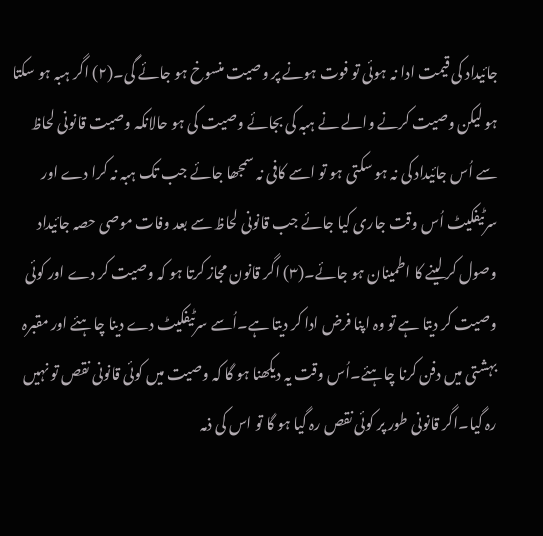جائیداد کی قیمت ادا نہ ہوئی تو فوت ہونے پر وصیت منسوخ ہو جائے گی۔(۲) اگر ہبہ ہو سکتا ہو لیکن وصیت کرنے والے نے ہبہ کی بجائے وصیت کی ہو حالانکہ وصیت قانونی لحاظ سے اُس جائیداد کی نہ ہو سکتی ہو تو اسے کافی نہ سمجھا جائے جب تک ہبہ نہ کرا دے اور سرٹیفکیٹ اُس وقت جاری کیا جائے جب قانونی لحاظ سے بعد وفات موصی حصہ جائیداد وصول کر لینے کا اطمینان ہو جائے۔(۳) اگر قانون مجاز کرتا ہو کہ وصیت کر دے اور کوئی وصیت کر دیتا ہے تو وہ اپنا فرض ادا کر دیتا ہے۔اُسے سرٹیفکیٹ دے دینا چاہئے اور مقبرہ بہشتی میں دفن کرنا چاہئے۔اُس وقت یہ دیکھنا ہو گا کہ وصیت میں کوئی قانونی نقص تو نہیں رہ گیا۔اگر قانونی طور پر کوئی نقص رہ گیا ہو گا تو اس کی ذمہ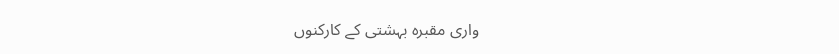واری مقبرہ بہشتی کے کارکنوں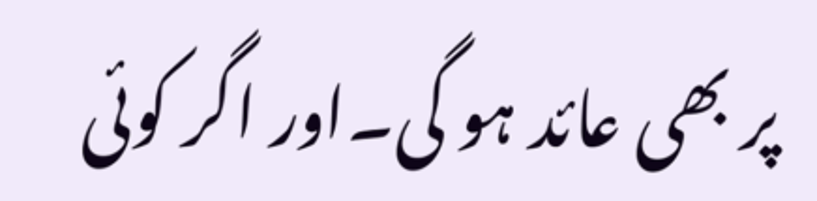پر بھی عائد ہو گی۔اور اگر کوئی